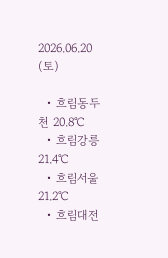2026.06.20 (토)

  • 흐림동두천 20.8℃
  • 흐림강릉 21.4℃
  • 흐림서울 21.2℃
  • 흐림대전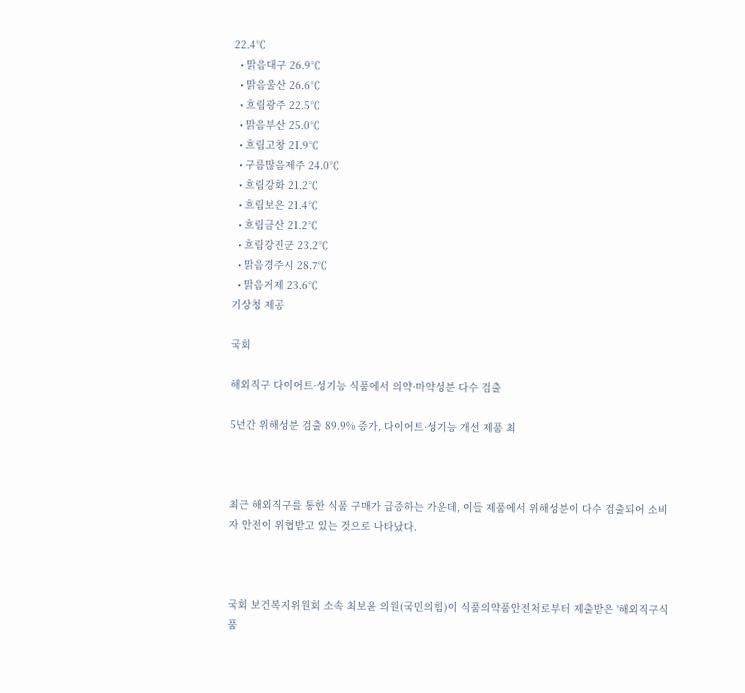22.4℃
  • 맑음대구 26.9℃
  • 맑음울산 26.6℃
  • 흐림광주 22.5℃
  • 맑음부산 25.0℃
  • 흐림고창 21.9℃
  • 구름많음제주 24.0℃
  • 흐림강화 21.2℃
  • 흐림보은 21.4℃
  • 흐림금산 21.2℃
  • 흐림강진군 23.2℃
  • 맑음경주시 28.7℃
  • 맑음거제 23.6℃
기상청 제공

국회

해외직구 다이어트·성기능 식품에서 의약·마약성분 다수 검출

5년간 위해성분 검출 89.9% 증가, 다이어트·성기능 개선 제품 최



최근 해외직구를 통한 식품 구매가 급증하는 가운데, 이들 제품에서 위해성분이 다수 검출되어 소비자 안전이 위협받고 있는 것으로 나타났다.



국회 보건복지위원회 소속 최보윤 의원(국민의힘)이 식품의약품안전처로부터 제출받은 '해외직구식품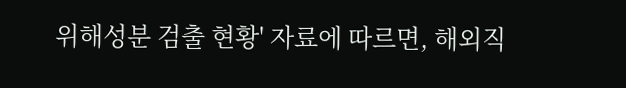위해성분 검출 현황' 자료에 따르면, 해외직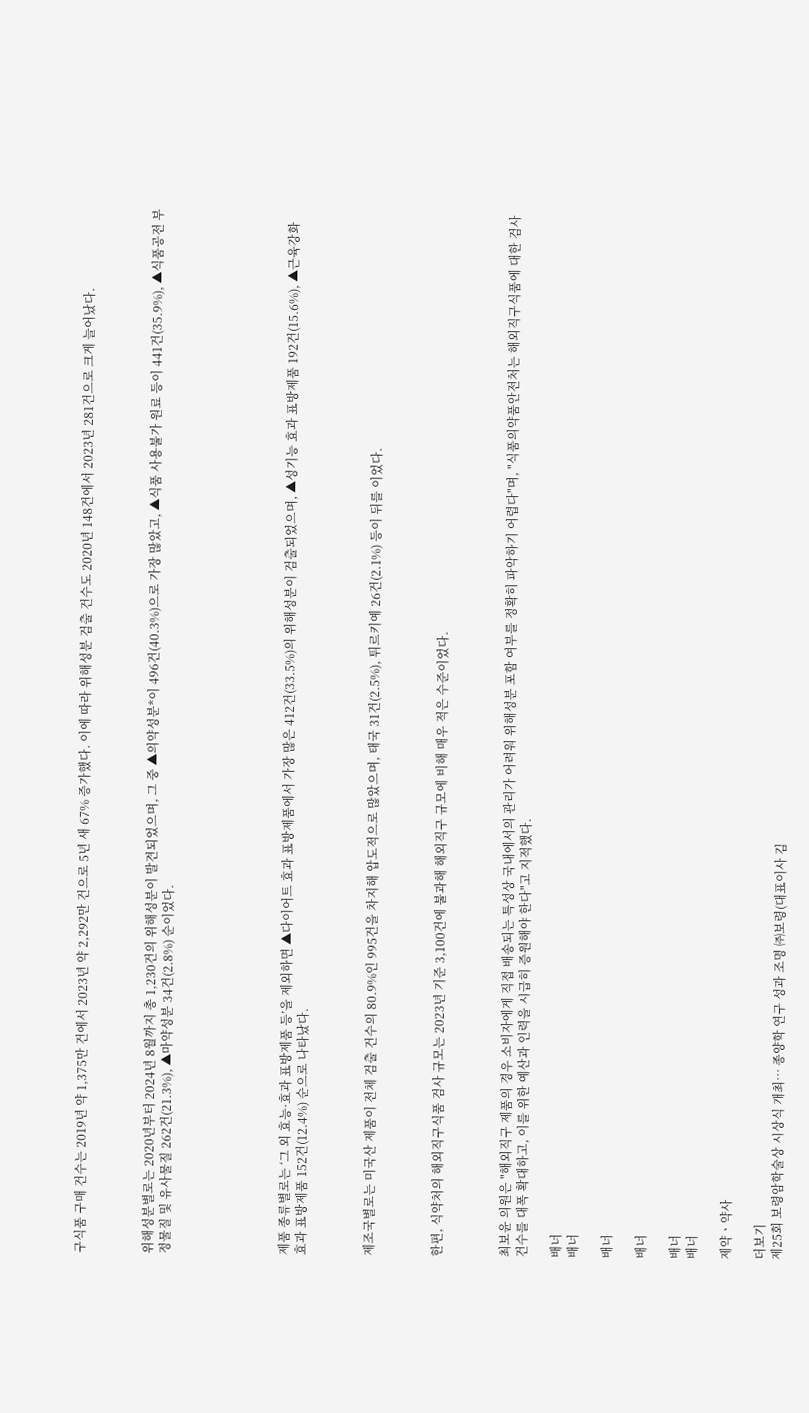구식품 구매 건수는 2019년 약 1,375만 건에서 2023년 약 2,292만 건으로 5년 새 67% 증가했다. 이에 따라 위해성분 검출 건수도 2020년 148건에서 2023년 281건으로 크게 늘어났다.



위해성분별로는 2020년부터 2024년 8월까지 총 1,230건의 위해성분이 발견되었으며, 그 중 ▲의약성분*이 496건(40.3%)으로 가장 많았고, ▲식품 사용불가 원료 등이 441건(35.9%), ▲식품공전 부정물질 및 유사물질 262건(21.3%), ▲마약성분 34건(2.8%) 순이었다.






제품 종류별로는 ‘그 외 효능·효과 표방제품 등’을 제외하면 ▲다이어트 효과 표방제품에서 가장 많은 412건(33.5%)의 위해성분이 검출되었으며, ▲성기능 효과 표방제품 192건(15.6%), ▲근육강화 효과 표방제품 152건(12.4%) 순으로 나타났다.



제조국별로는 미국산 제품이 전체 검출 건수의 80.9%인 995건을 차지해 압도적으로 많았으며, 태국 31건(2.5%), 튀르키예 26건(2.1%) 등이 뒤를 이었다.



한편, 식약처의 해외직구식품 검사 규모는 2023년 기준 3,100건에 불과해 해외직구 규모에 비해 매우 적은 수준이었다.



최보윤 의원은 "해외직구 제품의 경우 소비자에게 직접 배송되는 특성상 국내에서의 관리가 어려워 위해성분 포함 여부를 정확히 파악하기 어렵다"며, "식품의약품안전처는 해외직구식품에 대한 검사 건수를 대폭 확대하고, 이를 위한 예산과 인력을 시급히 증원해야 한다"고 지적했다.

배너
배너

배너

배너

배너
배너

제약ㆍ약사

더보기
제25회 보령암학술상 시상식 개최… 종양학 연구 성과 조명 ㈜보령(대표이사 김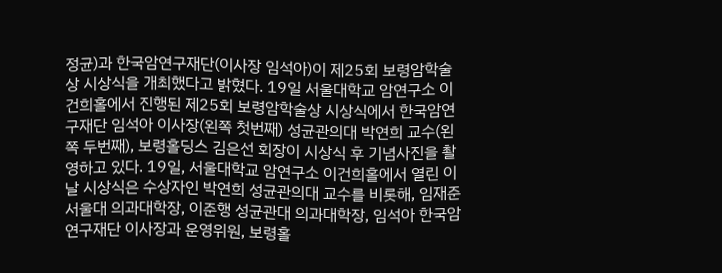정균)과 한국암연구재단(이사장 임석아)이 제25회 보령암학술상 시상식을 개최했다고 밝혔다. 19일 서울대학교 암연구소 이건희홀에서 진행된 제25회 보령암학술상 시상식에서 한국암연구재단 임석아 이사장(왼쪽 첫번째) 성균관의대 박연희 교수(왼쪽 두번째), 보령홀딩스 김은선 회장이 시상식 후 기념사진을 촬영하고 있다. 19일, 서울대학교 암연구소 이건희홀에서 열린 이날 시상식은 수상자인 박연희 성균관의대 교수를 비롯해, 임재준 서울대 의과대학장, 이준행 성균관대 의과대학장, 임석아 한국암연구재단 이사장과 운영위원, 보령홀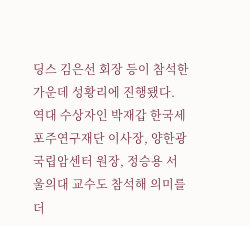딩스 김은선 회장 등이 참석한 가운데 성황리에 진행됐다. 역대 수상자인 박재갑 한국세포주연구재단 이사장, 양한광 국립암센터 원장, 정승용 서울의대 교수도 참석해 의미를 더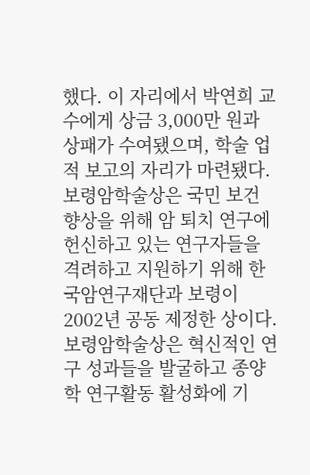했다. 이 자리에서 박연희 교수에게 상금 3,000만 원과 상패가 수여됐으며, 학술 업적 보고의 자리가 마련됐다. 보령암학술상은 국민 보건 향상을 위해 암 퇴치 연구에 헌신하고 있는 연구자들을 격려하고 지원하기 위해 한국암연구재단과 보령이 2002년 공동 제정한 상이다. 보령암학술상은 혁신적인 연구 성과들을 발굴하고 종양학 연구활동 활성화에 기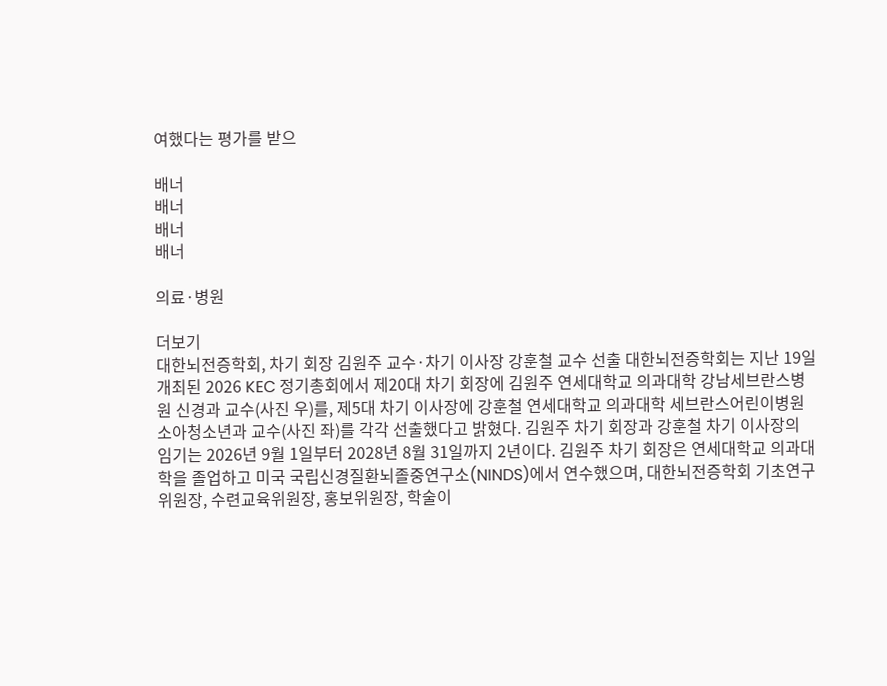여했다는 평가를 받으

배너
배너
배너
배너

의료·병원

더보기
대한뇌전증학회, 차기 회장 김원주 교수·차기 이사장 강훈철 교수 선출 대한뇌전증학회는 지난 19일 개최된 2026 KEC 정기총회에서 제20대 차기 회장에 김원주 연세대학교 의과대학 강남세브란스병원 신경과 교수(사진 우)를, 제5대 차기 이사장에 강훈철 연세대학교 의과대학 세브란스어린이병원 소아청소년과 교수(사진 좌)를 각각 선출했다고 밝혔다. 김원주 차기 회장과 강훈철 차기 이사장의 임기는 2026년 9월 1일부터 2028년 8월 31일까지 2년이다. 김원주 차기 회장은 연세대학교 의과대학을 졸업하고 미국 국립신경질환뇌졸중연구소(NINDS)에서 연수했으며, 대한뇌전증학회 기초연구위원장, 수련교육위원장, 홍보위원장, 학술이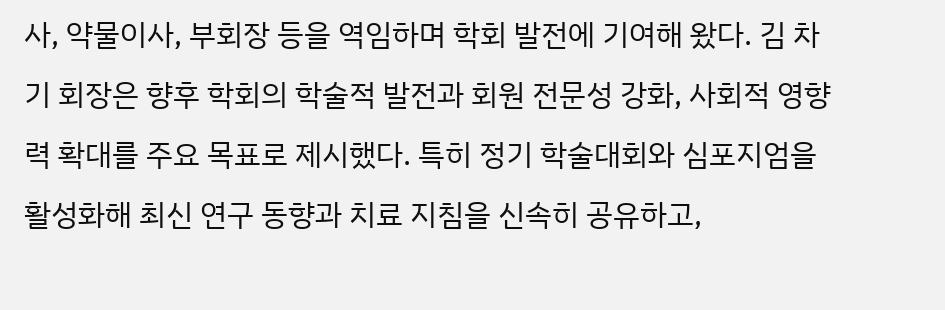사, 약물이사, 부회장 등을 역임하며 학회 발전에 기여해 왔다. 김 차기 회장은 향후 학회의 학술적 발전과 회원 전문성 강화, 사회적 영향력 확대를 주요 목표로 제시했다. 특히 정기 학술대회와 심포지엄을 활성화해 최신 연구 동향과 치료 지침을 신속히 공유하고,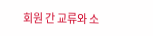회원 간 교류와 소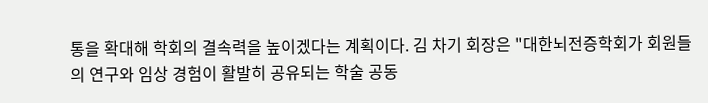통을 확대해 학회의 결속력을 높이겠다는 계획이다. 김 차기 회장은 "대한뇌전증학회가 회원들의 연구와 임상 경험이 활발히 공유되는 학술 공동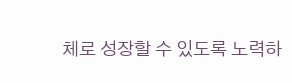체로 성장할 수 있도록 노력하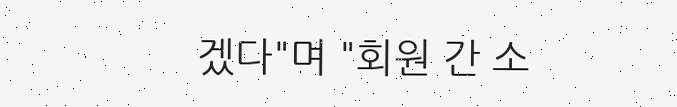겠다"며 "회원 간 소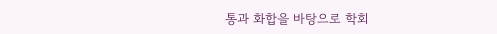통과 화합을 바탕으로 학회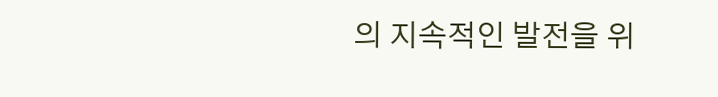의 지속적인 발전을 위